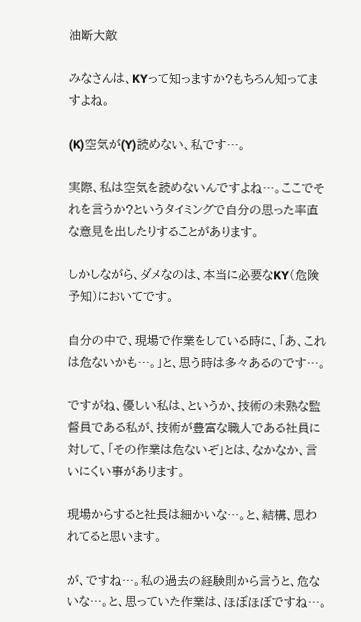油断大敵

みなさんは、KYって知っますか?もちろん知ってますよね。

(K)空気が(Y)読めない、私です…。

実際、私は空気を読めないんですよね…。ここでそれを言うか?というタイミングで自分の思った率直な意見を出したりすることがあります。

しかしながら、ダメなのは、本当に必要なKY(危険予知)においてです。

自分の中で、現場で作業をしている時に、「あ、これは危ないかも…。」と、思う時は多々あるのです…。

ですがね、優しい私は、というか、技術の未熟な監督員である私が、技術が豊富な職人である社員に対して、「その作業は危ないぞ」とは、なかなか、言いにくい事があります。

現場からすると社長は細かいな…。と、結構、思われてると思います。

が、ですね…。私の過去の経験則から言うと、危ないな…。と、思っていた作業は、ほぼほぼですね…。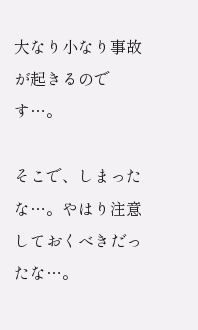大なり小なり事故が起きるのです…。

そこで、しまったな…。やはり注意しておくべきだったな…。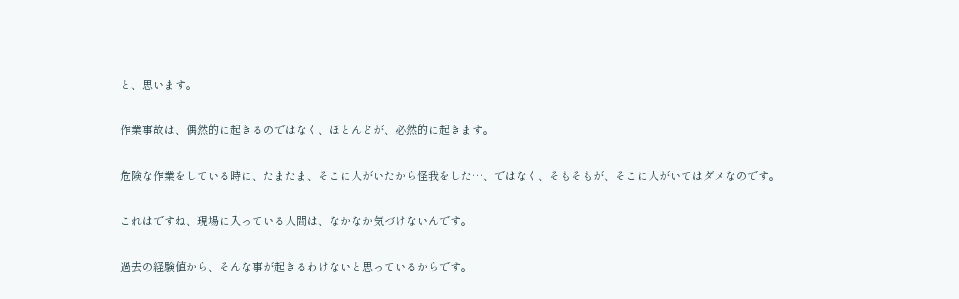と、思います。

作業事故は、偶然的に起きるのではなく、ほとんどが、必然的に起きます。

危険な作業をしている時に、たまたま、そこに人がいたから怪我をした…、ではなく、そもそもが、そこに人がいてはダメなのです。

これはですね、現場に入っている人間は、なかなか気づけないんです。

過去の経験値から、そんな事が起きるわけないと思っているからです。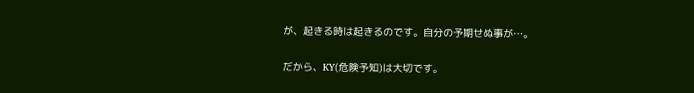が、起きる時は起きるのです。自分の予期せぬ事が…。

だから、KY(危険予知)は大切です。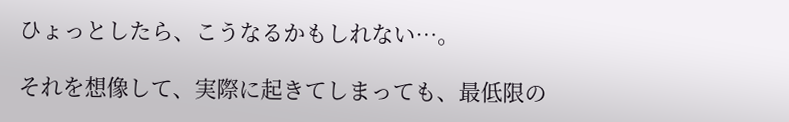ひょっとしたら、こうなるかもしれない…。

それを想像して、実際に起きてしまっても、最低限の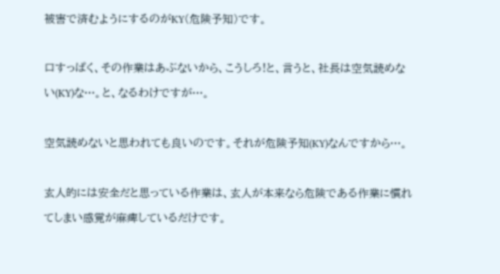被害で済むようにするのがKY(危険予知)です。

口すっぱく、その作業はあぶないから、こうしろ!と、言うと、社長は空気読めない(KY)な…。と、なるわけですが…。

空気読めないと思われても良いのです。それが危険予知(KY)なんですから…。

玄人的には安全だと思っている作業は、玄人が本来なら危険である作業に慣れてしまい感覚が麻痺しているだけです。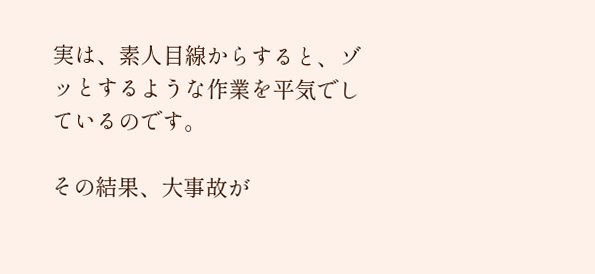実は、素人目線からすると、ゾッとするような作業を平気でしているのです。

その結果、大事故が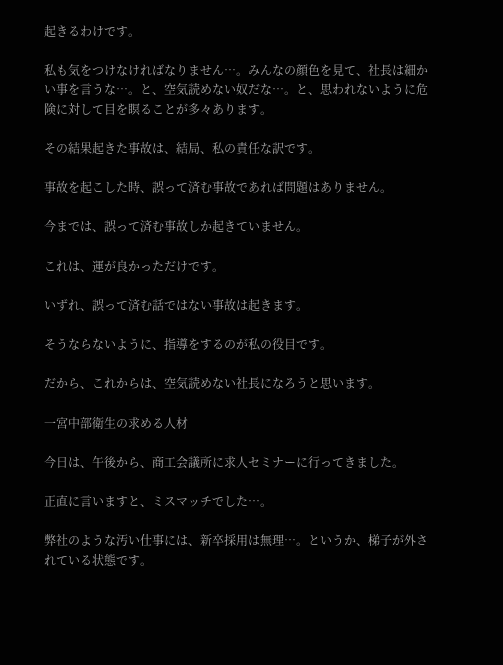起きるわけです。

私も気をつけなければなりません…。みんなの顔色を見て、社長は細かい事を言うな…。と、空気読めない奴だな…。と、思われないように危険に対して目を瞑ることが多々あります。

その結果起きた事故は、結局、私の責任な訳です。

事故を起こした時、誤って済む事故であれば問題はありません。

今までは、誤って済む事故しか起きていません。

これは、運が良かっただけです。

いずれ、誤って済む話ではない事故は起きます。

そうならないように、指導をするのが私の役目です。

だから、これからは、空気読めない社長になろうと思います。

一宮中部衛生の求める人材

今日は、午後から、商工会議所に求人セミナーに行ってきました。

正直に言いますと、ミスマッチでした…。

弊社のような汚い仕事には、新卒採用は無理…。というか、梯子が外されている状態です。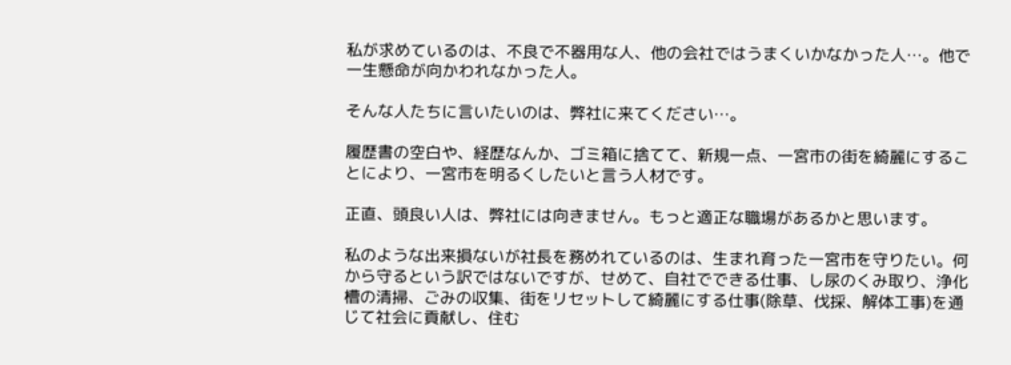私が求めているのは、不良で不器用な人、他の会社ではうまくいかなかった人…。他で一生懸命が向かわれなかった人。

そんな人たちに言いたいのは、弊社に来てください…。

履歴書の空白や、経歴なんか、ゴミ箱に捨てて、新規一点、一宮市の街を綺麗にすることにより、一宮市を明るくしたいと言う人材です。

正直、頭良い人は、弊社には向きません。もっと適正な職場があるかと思います。

私のような出来損ないが社長を務めれているのは、生まれ育った一宮市を守りたい。何から守るという訳ではないですが、せめて、自社でできる仕事、し尿のくみ取り、浄化槽の清掃、ごみの収集、街をリセットして綺麗にする仕事(除草、伐採、解体工事)を通じて社会に貢献し、住む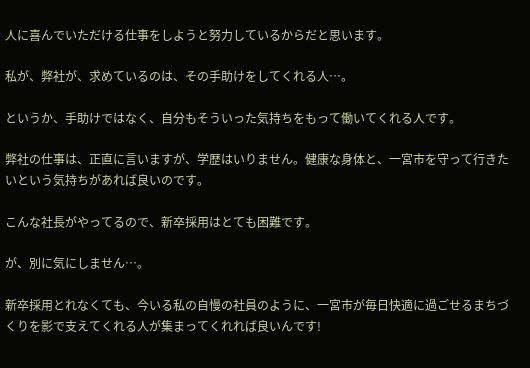人に喜んでいただける仕事をしようと努力しているからだと思います。

私が、弊社が、求めているのは、その手助けをしてくれる人…。

というか、手助けではなく、自分もそういった気持ちをもって働いてくれる人です。

弊社の仕事は、正直に言いますが、学歴はいりません。健康な身体と、一宮市を守って行きたいという気持ちがあれば良いのです。

こんな社長がやってるので、新卒採用はとても困難です。

が、別に気にしません…。

新卒採用とれなくても、今いる私の自慢の社員のように、一宮市が毎日快適に過ごせるまちづくりを影で支えてくれる人が集まってくれれば良いんです!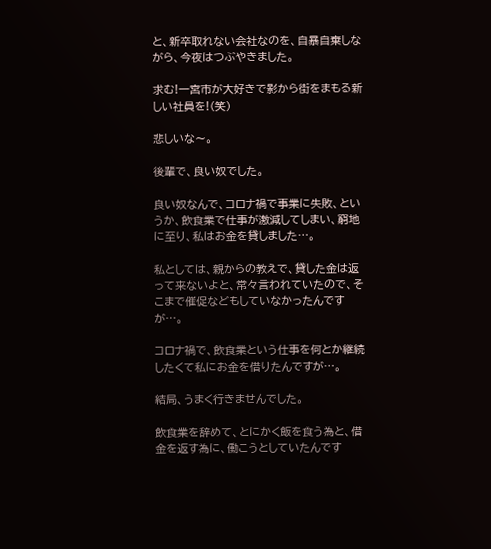と、新卒取れない会社なのを、自暴自棄しながら、今夜はつぶやきました。

求む!一宮市が大好きで影から街をまもる新しい社員を!(笑)

悲しいな〜。

後輩で、良い奴でした。

良い奴なんで、コロナ禍で事業に失敗、というか、飲食業で仕事が激減してしまい、窮地に至り、私はお金を貸しました…。

私としては、親からの教えで、貸した金は返って来ないよと、常々言われていたので、そこまで催促などもしていなかったんですが…。

コロナ禍で、飲食業という仕事を何とか継続したくて私にお金を借りたんですが…。

結局、うまく行きませんでした。

飲食業を辞めて、とにかく飯を食う為と、借金を返す為に、働こうとしていたんです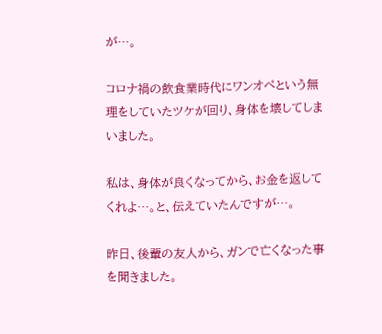が…。

コロナ禍の飲食業時代にワンオペという無理をしていたツケが回り、身体を壊してしまいました。

私は、身体が良くなってから、お金を返してくれよ…。と、伝えていたんですが…。

昨日、後輩の友人から、ガンで亡くなった事を聞きました。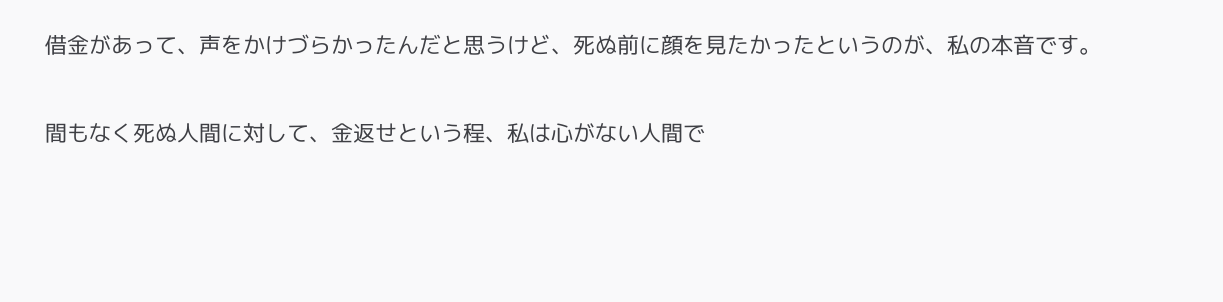借金があって、声をかけづらかったんだと思うけど、死ぬ前に顔を見たかったというのが、私の本音です。

間もなく死ぬ人間に対して、金返せという程、私は心がない人間で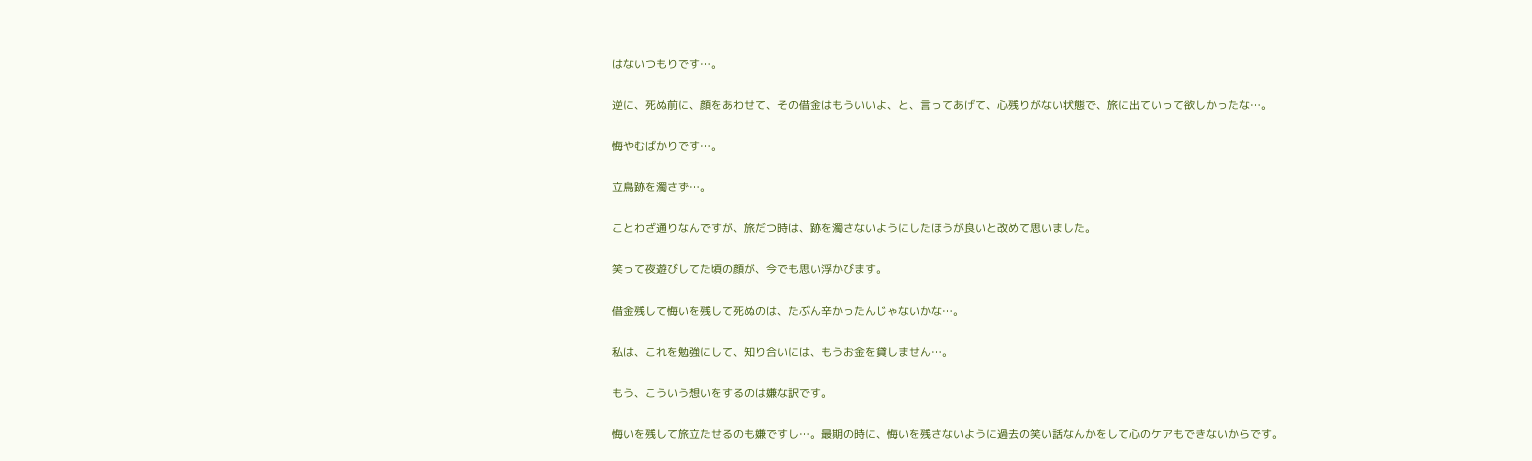はないつもりです…。

逆に、死ぬ前に、顔をあわせて、その借金はもういいよ、と、言ってあげて、心残りがない状態で、旅に出ていって欲しかったな…。

悔やむばかりです…。

立鳥跡を濁さず…。

ことわざ通りなんですが、旅だつ時は、跡を濁さないようにしたほうが良いと改めて思いました。

笑って夜遊びしてた頃の顔が、今でも思い浮かびます。

借金残して悔いを残して死ぬのは、たぶん辛かったんじゃないかな…。

私は、これを勉強にして、知り合いには、もうお金を貸しません…。

もう、こういう想いをするのは嫌な訳です。

悔いを残して旅立たせるのも嫌ですし…。最期の時に、悔いを残さないように過去の笑い話なんかをして心のケアもできないからです。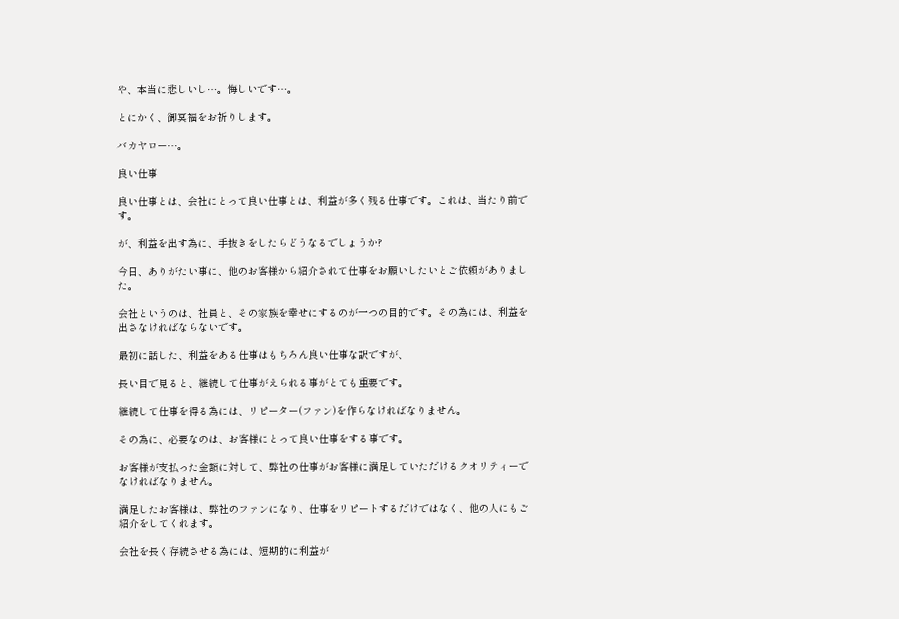や、本当に悲しいし…。悔しいです…。

とにかく、御冥福をお祈りします。

バカヤロー…。

良い仕事

良い仕事とは、会社にとって良い仕事とは、利益が多く残る仕事です。これは、当たり前です。

が、利益を出す為に、手抜きをしたらどうなるでしょうか?

今日、ありがたい事に、他のお客様から紹介されて仕事をお願いしたいとご依頼がありました。

会社というのは、社員と、その家族を幸せにするのが一つの目的です。その為には、利益を出さなければならないです。

最初に話した、利益をある仕事はもちろん良い仕事な訳ですが、

長い目で見ると、継続して仕事がえられる事がとても重要です。

継続して仕事を得る為には、リピーター(ファン)を作らなければなりません。

その為に、必要なのは、お客様にとって良い仕事をする事です。

お客様が支払った金額に対して、弊社の仕事がお客様に満足していただけるクオリティーでなければなりません。

満足したお客様は、弊社のファンになり、仕事をリピートするだけではなく、他の人にもご紹介をしてくれます。

会社を長く存続させる為には、短期的に利益が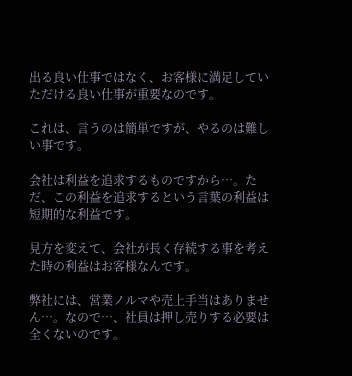出る良い仕事ではなく、お客様に満足していただける良い仕事が重要なのです。

これは、言うのは簡単ですが、やるのは難しい事です。

会社は利益を追求するものですから…。ただ、この利益を追求するという言葉の利益は短期的な利益です。

見方を変えて、会社が長く存続する事を考えた時の利益はお客様なんです。

弊社には、営業ノルマや売上手当はありません…。なので…、社員は押し売りする必要は全くないのです。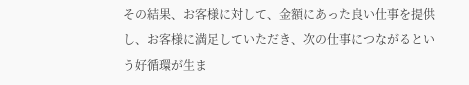その結果、お客様に対して、金額にあった良い仕事を提供し、お客様に満足していただき、次の仕事につながるという好循環が生ま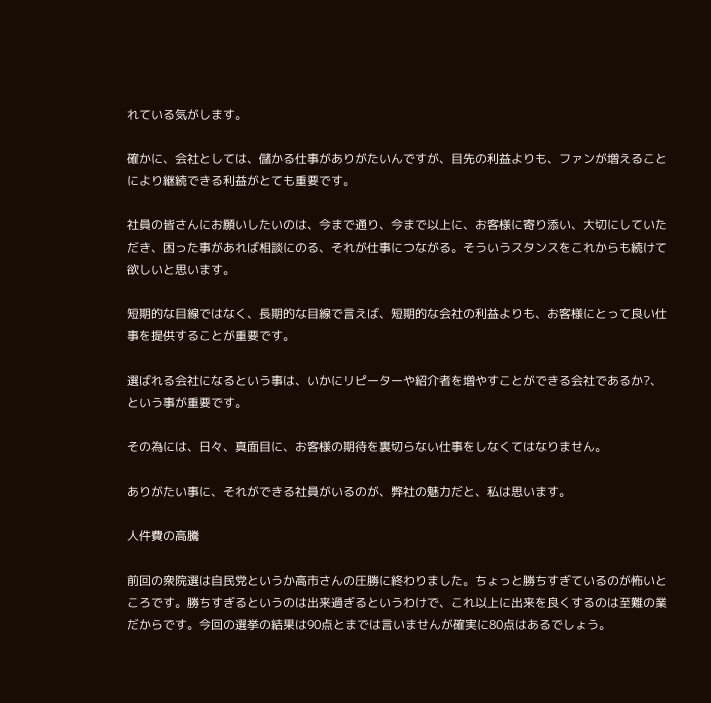れている気がします。

確かに、会社としては、儲かる仕事がありがたいんですが、目先の利益よりも、ファンが増えることにより継続できる利益がとても重要です。

社員の皆さんにお願いしたいのは、今まで通り、今まで以上に、お客様に寄り添い、大切にしていただき、困った事があれば相談にのる、それが仕事につながる。そういうスタンスをこれからも続けて欲しいと思います。

短期的な目線ではなく、長期的な目線で言えば、短期的な会社の利益よりも、お客様にとって良い仕事を提供することが重要です。

選ばれる会社になるという事は、いかにリピーターや紹介者を増やすことができる会社であるか?、という事が重要です。

その為には、日々、真面目に、お客様の期待を裏切らない仕事をしなくてはなりません。

ありがたい事に、それができる社員がいるのが、弊社の魅力だと、私は思います。

人件費の高騰

前回の衆院選は自民党というか高市さんの圧勝に終わりました。ちょっと勝ちすぎているのが怖いところです。勝ちすぎるというのは出来過ぎるというわけで、これ以上に出来を良くするのは至難の業だからです。今回の選挙の結果は90点とまでは言いませんが確実に80点はあるでしょう。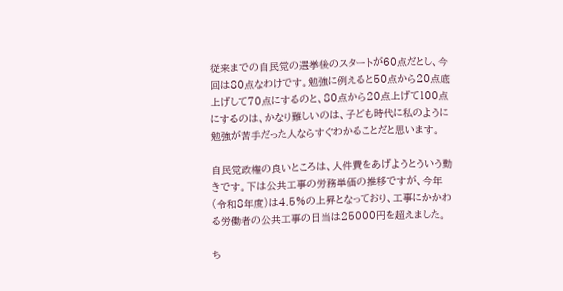従来までの自民党の選挙後のスタートが60点だとし、今回は80点なわけです。勉強に例えると50点から20点底上げして70点にするのと、80点から20点上げて100点にするのは、かなり難しいのは、子ども時代に私のように勉強が苦手だった人ならすぐわかることだと思います。

自民党政権の良いところは、人件費をあげようとういう動きです。下は公共工事の労務単価の推移ですが、今年(令和8年度)は4.5%の上昇となっており、工事にかかわる労働者の公共工事の日当は25000円を超えました。

ち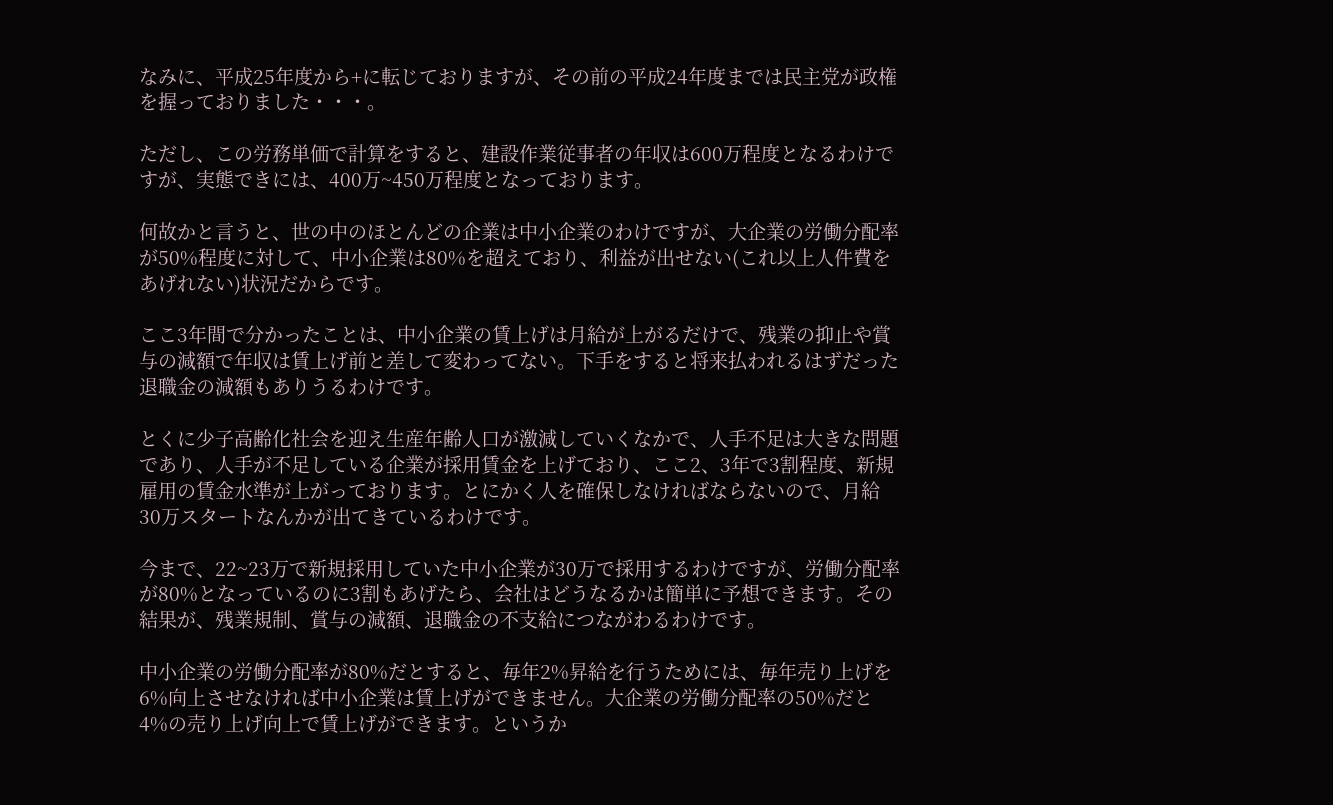なみに、平成25年度から+に転じておりますが、その前の平成24年度までは民主党が政権を握っておりました・・・。

ただし、この労務単価で計算をすると、建設作業従事者の年収は600万程度となるわけですが、実態できには、400万~450万程度となっております。

何故かと言うと、世の中のほとんどの企業は中小企業のわけですが、大企業の労働分配率が50%程度に対して、中小企業は80%を超えており、利益が出せない(これ以上人件費をあげれない)状況だからです。

ここ3年間で分かったことは、中小企業の賃上げは月給が上がるだけで、残業の抑止や賞与の減額で年収は賃上げ前と差して変わってない。下手をすると将来払われるはずだった退職金の減額もありうるわけです。

とくに少子高齢化社会を迎え生産年齢人口が激減していくなかで、人手不足は大きな問題であり、人手が不足している企業が採用賃金を上げており、ここ2、3年で3割程度、新規雇用の賃金水準が上がっております。とにかく人を確保しなければならないので、月給30万スタートなんかが出てきているわけです。

今まで、22~23万で新規採用していた中小企業が30万で採用するわけですが、労働分配率が80%となっているのに3割もあげたら、会社はどうなるかは簡単に予想できます。その結果が、残業規制、賞与の減額、退職金の不支給につながわるわけです。

中小企業の労働分配率が80%だとすると、毎年2%昇給を行うためには、毎年売り上げを6%向上させなければ中小企業は賃上げができません。大企業の労働分配率の50%だと4%の売り上げ向上で賃上げができます。というか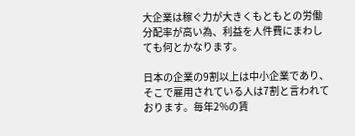大企業は稼ぐ力が大きくもともとの労働分配率が高い為、利益を人件費にまわしても何とかなります。

日本の企業の9割以上は中小企業であり、そこで雇用されている人は7割と言われております。毎年2%の賃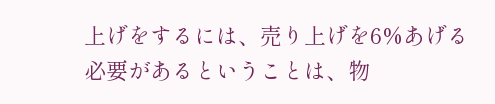上げをするには、売り上げを6%あげる必要があるということは、物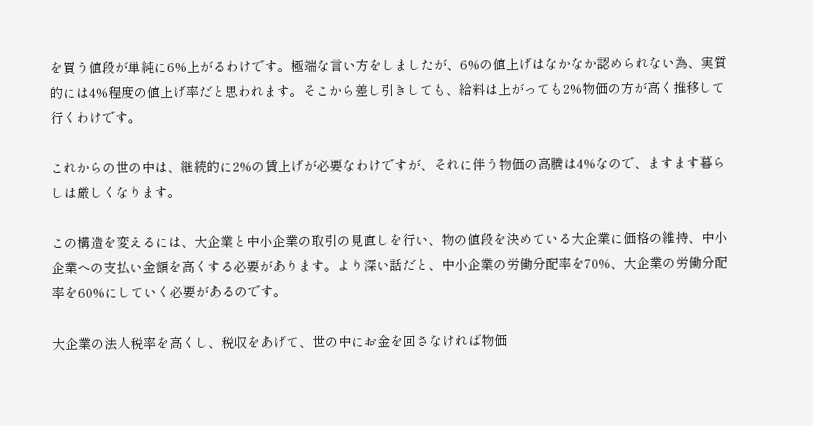を買う値段が単純に6%上がるわけです。極端な言い方をしましたが、6%の値上げはなかなか認められない為、実質的には4%程度の値上げ率だと思われます。そこから差し引きしても、給料は上がっても2%物価の方が高く推移して行くわけです。

これからの世の中は、継続的に2%の賃上げが必要なわけですが、それに伴う物価の高騰は4%なので、ますます暮らしは厳しくなります。

この構造を変えるには、大企業と中小企業の取引の見直しを行い、物の値段を決めている大企業に価格の維持、中小企業への支払い金額を高くする必要があります。より深い話だと、中小企業の労働分配率を70%、大企業の労働分配率を60%にしていく必要があるのです。

大企業の法人税率を高くし、税収をあげて、世の中にお金を回さなければ物価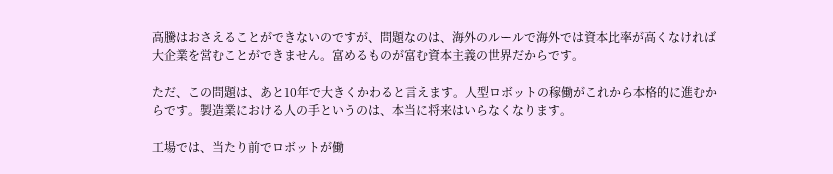高騰はおさえることができないのですが、問題なのは、海外のルールで海外では資本比率が高くなければ大企業を営むことができません。富めるものが富む資本主義の世界だからです。

ただ、この問題は、あと10年で大きくかわると言えます。人型ロボットの稼働がこれから本格的に進むからです。製造業における人の手というのは、本当に将来はいらなくなります。

工場では、当たり前でロボットが働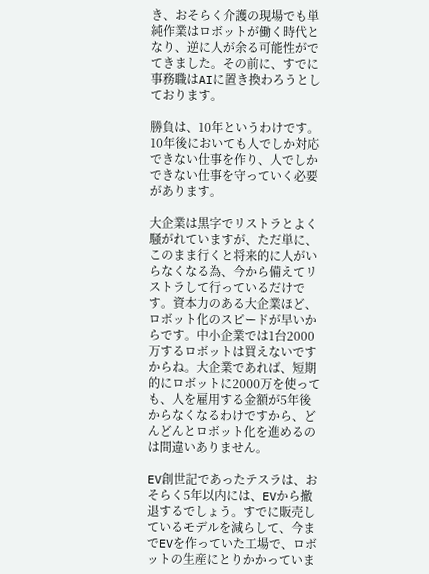き、おそらく介護の現場でも単純作業はロボットが働く時代となり、逆に人が余る可能性がでてきました。その前に、すでに事務職はAIに置き換わろうとしております。

勝負は、10年というわけです。10年後においても人でしか対応できない仕事を作り、人でしかできない仕事を守っていく必要があります。

大企業は黒字でリストラとよく騒がれていますが、ただ単に、このまま行くと将来的に人がいらなくなる為、今から備えてリストラして行っているだけです。資本力のある大企業ほど、ロボット化のスピードが早いからです。中小企業では1台2000万するロボットは買えないですからね。大企業であれば、短期的にロボットに2000万を使っても、人を雇用する金額が5年後からなくなるわけですから、どんどんとロボット化を進めるのは間違いありません。

EV創世記であったテスラは、おそらく5年以内には、EVから撤退するでしょう。すでに販売しているモデルを減らして、今までEVを作っていた工場で、ロボットの生産にとりかかっていま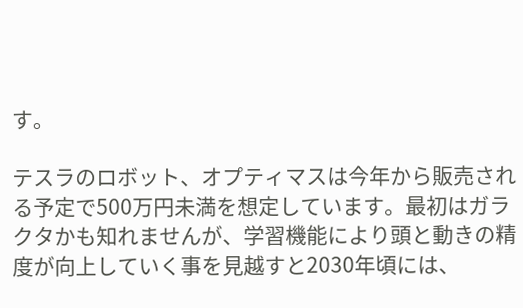す。

テスラのロボット、オプティマスは今年から販売される予定で500万円未満を想定しています。最初はガラクタかも知れませんが、学習機能により頭と動きの精度が向上していく事を見越すと2030年頃には、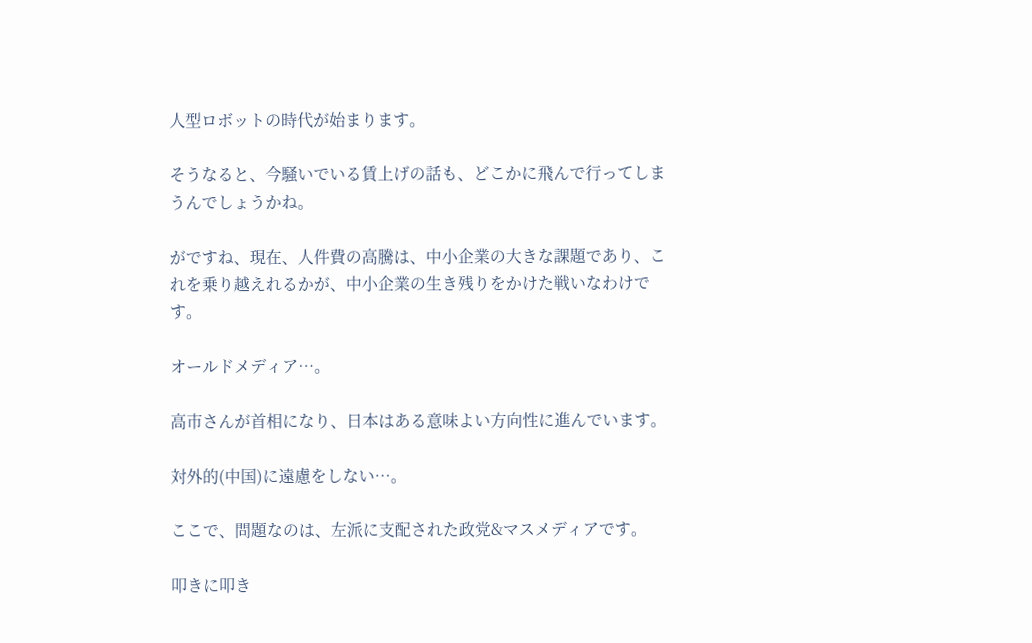人型ロボットの時代が始まります。

そうなると、今騒いでいる賃上げの話も、どこかに飛んで行ってしまうんでしょうかね。

がですね、現在、人件費の高騰は、中小企業の大きな課題であり、これを乗り越えれるかが、中小企業の生き残りをかけた戦いなわけです。

オールドメディア…。

高市さんが首相になり、日本はある意味よい方向性に進んでいます。

対外的(中国)に遠慮をしない…。

ここで、問題なのは、左派に支配された政党&マスメディアです。

叩きに叩き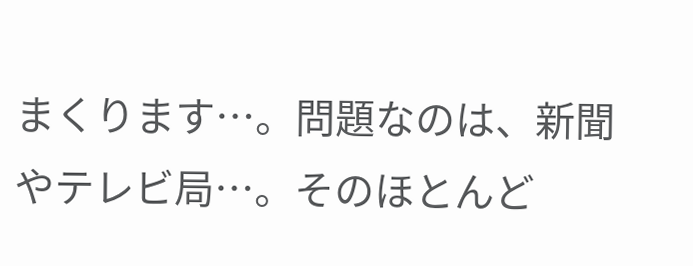まくります…。問題なのは、新聞やテレビ局…。そのほとんど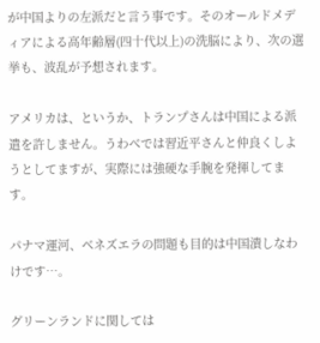が中国よりの左派だと言う事です。そのオールドメディアによる高年齢層(四十代以上)の洗脳により、次の選挙も、波乱が予想されます。

アメリカは、というか、トランプさんは中国による派遣を許しません。うわべでは習近平さんと仲良くしようとしてますが、実際には強硬な手腕を発揮してます。

パナマ運河、ベネズエラの問題も目的は中国潰しなわけです…。

グリーンランドに関しては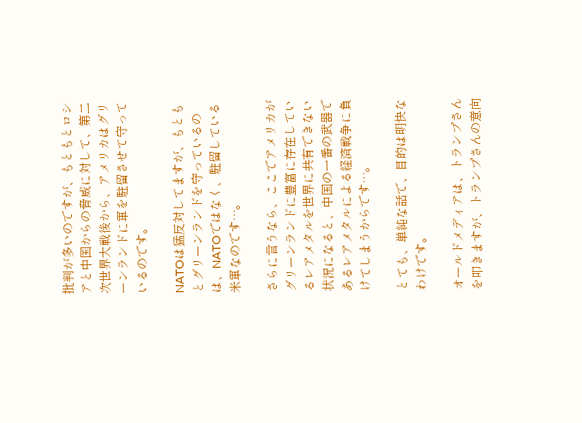批判が多いのですが、もともとロシアと中国からの脅威に対して、第二次世界大戦後から、アメリカはグリーンランドに軍を駐留させて守っているのです。

NATOは猛反対してますが、もともとグリーンランドを守っているのは、NATOではなく、駐留している米軍なのです…。

さらに言うなら、ここでアメリカがグリーンランドに豊富に存在しているレアメタルを世界に共有できない状況になると、中国の一番の武器であるレアメタルによる経済戦争に負けてしまうからです…。

とても、単純な話で、目的は明快なわけです。

オールドメディアは、トランプさんを叩きますが、トランプさんの意向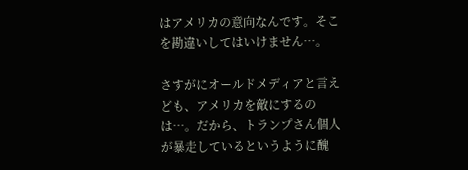はアメリカの意向なんです。そこを勘違いしてはいけません…。

さすがにオールドメディアと言えども、アメリカを敵にするのは…。だから、トランプさん個人が暴走しているというように醜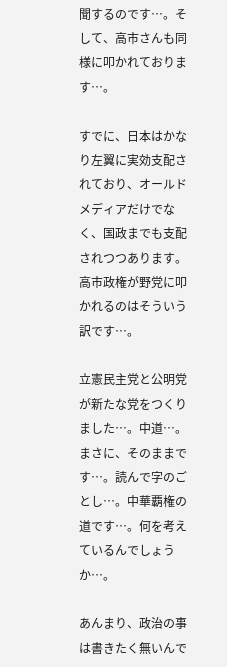聞するのです…。そして、高市さんも同様に叩かれております…。

すでに、日本はかなり左翼に実効支配されており、オールドメディアだけでなく、国政までも支配されつつあります。高市政権が野党に叩かれるのはそういう訳です…。

立憲民主党と公明党が新たな党をつくりました…。中道…。まさに、そのままです…。読んで字のごとし…。中華覇権の道です…。何を考えているんでしょうか…。

あんまり、政治の事は書きたく無いんで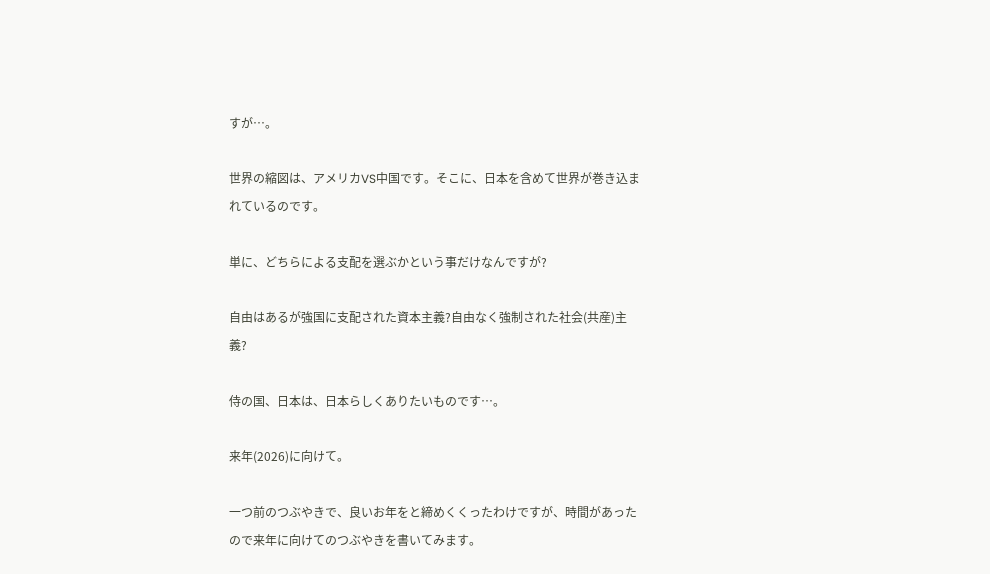すが…。

世界の縮図は、アメリカVS中国です。そこに、日本を含めて世界が巻き込まれているのです。

単に、どちらによる支配を選ぶかという事だけなんですが?

自由はあるが強国に支配された資本主義?自由なく強制された社会(共産)主義?

侍の国、日本は、日本らしくありたいものです…。

来年(2026)に向けて。

一つ前のつぶやきで、良いお年をと締めくくったわけですが、時間があったので来年に向けてのつぶやきを書いてみます。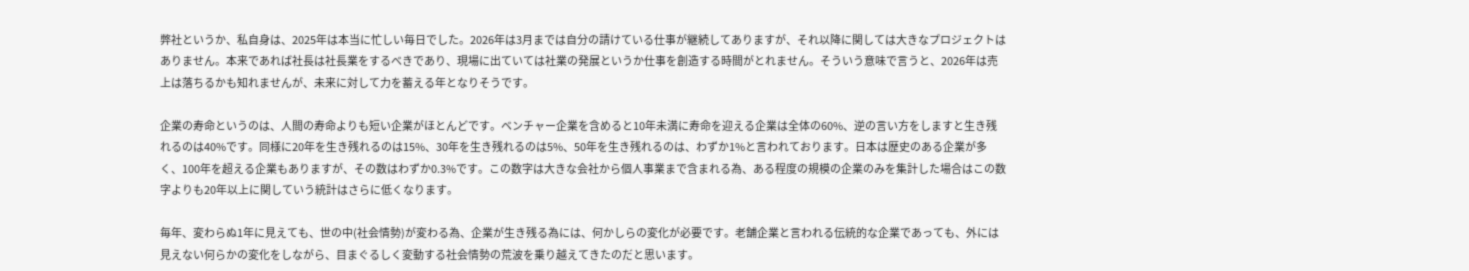弊社というか、私自身は、2025年は本当に忙しい毎日でした。2026年は3月までは自分の請けている仕事が継続してありますが、それ以降に関しては大きなプロジェクトはありません。本来であれば社長は社長業をするべきであり、現場に出ていては社業の発展というか仕事を創造する時間がとれません。そういう意味で言うと、2026年は売上は落ちるかも知れませんが、未来に対して力を蓄える年となりそうです。

企業の寿命というのは、人間の寿命よりも短い企業がほとんどです。ベンチャー企業を含めると10年未満に寿命を迎える企業は全体の60%、逆の言い方をしますと生き残れるのは40%です。同様に20年を生き残れるのは15%、30年を生き残れるのは5%、50年を生き残れるのは、わずか1%と言われております。日本は歴史のある企業が多く、100年を超える企業もありますが、その数はわずか0.3%です。この数字は大きな会社から個人事業まで含まれる為、ある程度の規模の企業のみを集計した場合はこの数字よりも20年以上に関していう統計はさらに低くなります。

毎年、変わらぬ1年に見えても、世の中(社会情勢)が変わる為、企業が生き残る為には、何かしらの変化が必要です。老舗企業と言われる伝統的な企業であっても、外には見えない何らかの変化をしながら、目まぐるしく変動する社会情勢の荒波を乗り越えてきたのだと思います。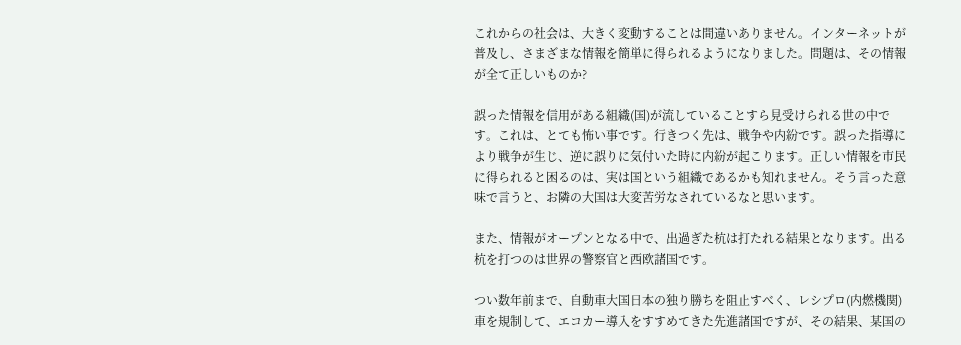これからの社会は、大きく変動することは間違いありません。インターネットが普及し、さまざまな情報を簡単に得られるようになりました。問題は、その情報が全て正しいものか?

誤った情報を信用がある組織(国)が流していることすら見受けられる世の中です。これは、とても怖い事です。行きつく先は、戦争や内紛です。誤った指導により戦争が生じ、逆に誤りに気付いた時に内紛が起こります。正しい情報を市民に得られると困るのは、実は国という組織であるかも知れません。そう言った意味で言うと、お隣の大国は大変苦労なされているなと思います。

また、情報がオープンとなる中で、出過ぎた杭は打たれる結果となります。出る杭を打つのは世界の警察官と西欧諸国です。

つい数年前まで、自動車大国日本の独り勝ちを阻止すべく、レシプロ(内燃機関)車を規制して、エコカー導入をすすめてきた先進諸国ですが、その結果、某国の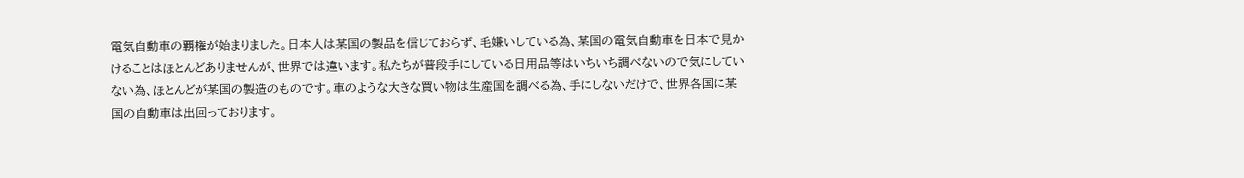電気自動車の覇権が始まりました。日本人は某国の製品を信じておらず、毛嫌いしている為、某国の電気自動車を日本で見かけることはほとんどありませんが、世界では違います。私たちが普段手にしている日用品等はいちいち調べないので気にしていない為、ほとんどが某国の製造のものです。車のような大きな買い物は生産国を調べる為、手にしないだけで、世界各国に某国の自動車は出回っております。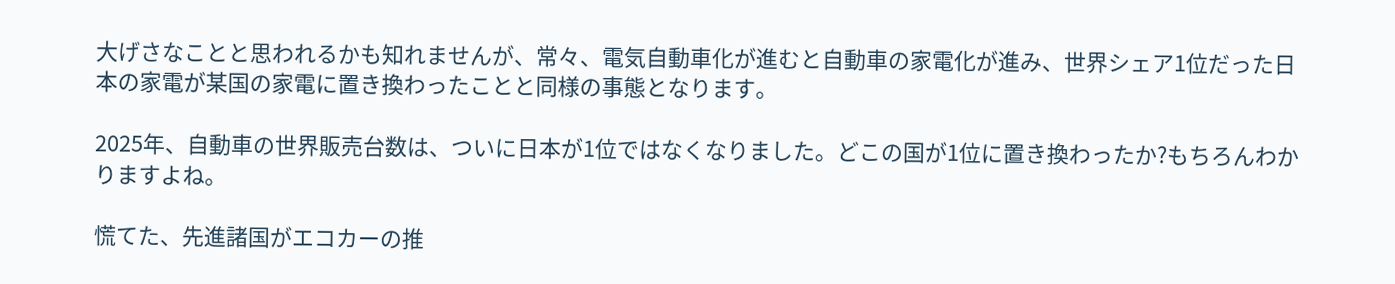大げさなことと思われるかも知れませんが、常々、電気自動車化が進むと自動車の家電化が進み、世界シェア1位だった日本の家電が某国の家電に置き換わったことと同様の事態となります。

2025年、自動車の世界販売台数は、ついに日本が1位ではなくなりました。どこの国が1位に置き換わったか?もちろんわかりますよね。

慌てた、先進諸国がエコカーの推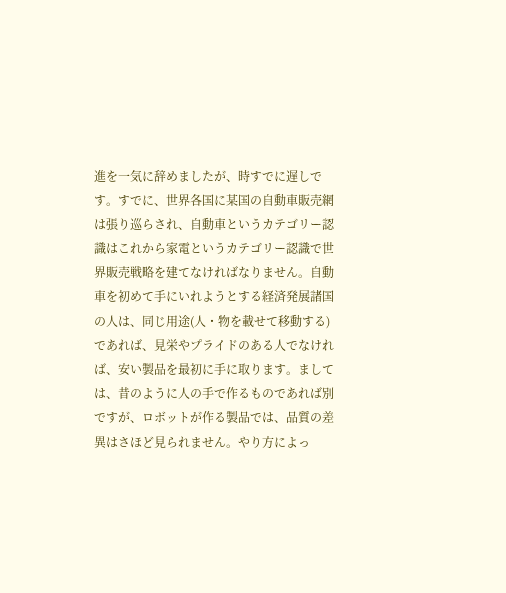進を一気に辞めましたが、時すでに遅しです。すでに、世界各国に某国の自動車販売網は張り巡らされ、自動車というカテゴリー認識はこれから家電というカテゴリー認識で世界販売戦略を建てなければなりません。自動車を初めて手にいれようとする経済発展諸国の人は、同じ用途(人・物を載せて移動する)であれば、見栄やプライドのある人でなければ、安い製品を最初に手に取ります。ましては、昔のように人の手で作るものであれば別ですが、ロボットが作る製品では、品質の差異はさほど見られません。やり方によっ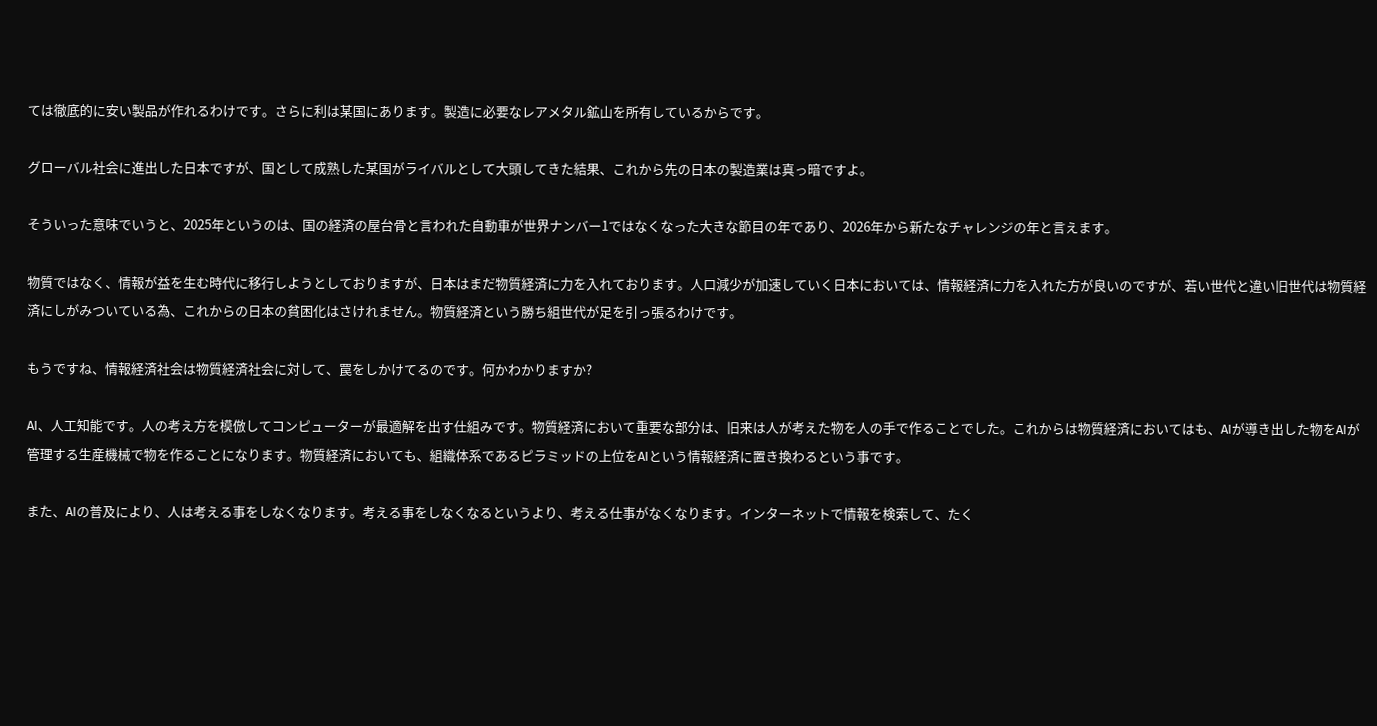ては徹底的に安い製品が作れるわけです。さらに利は某国にあります。製造に必要なレアメタル鉱山を所有しているからです。

グローバル社会に進出した日本ですが、国として成熟した某国がライバルとして大頭してきた結果、これから先の日本の製造業は真っ暗ですよ。

そういった意味でいうと、2025年というのは、国の経済の屋台骨と言われた自動車が世界ナンバー1ではなくなった大きな節目の年であり、2026年から新たなチャレンジの年と言えます。

物質ではなく、情報が益を生む時代に移行しようとしておりますが、日本はまだ物質経済に力を入れております。人口減少が加速していく日本においては、情報経済に力を入れた方が良いのですが、若い世代と違い旧世代は物質経済にしがみついている為、これからの日本の貧困化はさけれません。物質経済という勝ち組世代が足を引っ張るわけです。

もうですね、情報経済社会は物質経済社会に対して、罠をしかけてるのです。何かわかりますか?

AI、人工知能です。人の考え方を模倣してコンピューターが最適解を出す仕組みです。物質経済において重要な部分は、旧来は人が考えた物を人の手で作ることでした。これからは物質経済においてはも、AIが導き出した物をAIが管理する生産機械で物を作ることになります。物質経済においても、組織体系であるピラミッドの上位をAIという情報経済に置き換わるという事です。

また、AIの普及により、人は考える事をしなくなります。考える事をしなくなるというより、考える仕事がなくなります。インターネットで情報を検索して、たく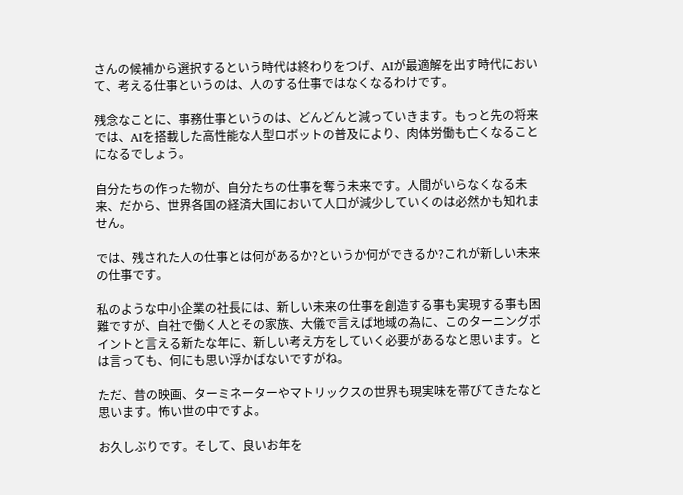さんの候補から選択するという時代は終わりをつげ、AIが最適解を出す時代において、考える仕事というのは、人のする仕事ではなくなるわけです。

残念なことに、事務仕事というのは、どんどんと減っていきます。もっと先の将来では、AIを搭載した高性能な人型ロボットの普及により、肉体労働も亡くなることになるでしょう。

自分たちの作った物が、自分たちの仕事を奪う未来です。人間がいらなくなる未来、だから、世界各国の経済大国において人口が減少していくのは必然かも知れません。

では、残された人の仕事とは何があるか?というか何ができるか?これが新しい未来の仕事です。

私のような中小企業の社長には、新しい未来の仕事を創造する事も実現する事も困難ですが、自社で働く人とその家族、大儀で言えば地域の為に、このターニングポイントと言える新たな年に、新しい考え方をしていく必要があるなと思います。とは言っても、何にも思い浮かばないですがね。

ただ、昔の映画、ターミネーターやマトリックスの世界も現実味を帯びてきたなと思います。怖い世の中ですよ。

お久しぶりです。そして、良いお年を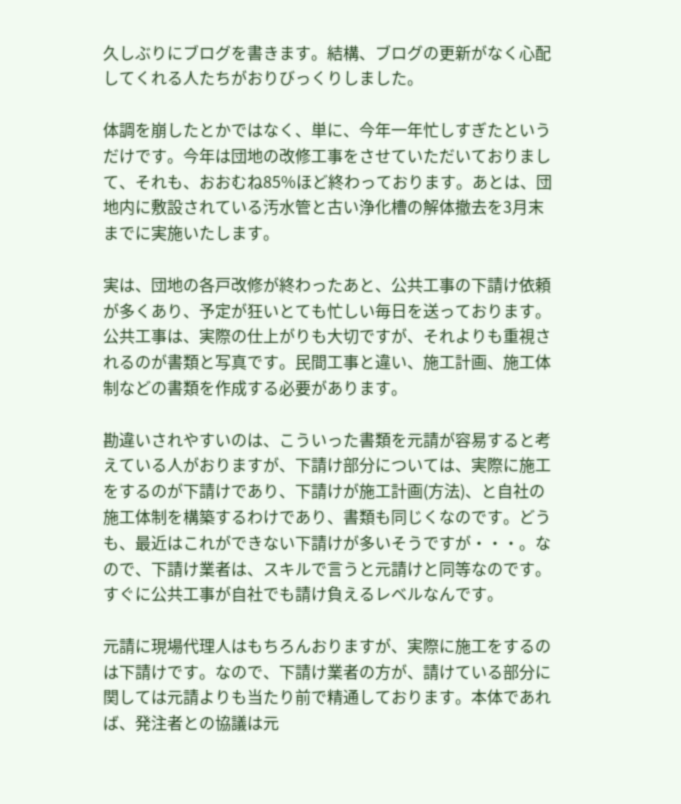久しぶりにブログを書きます。結構、ブログの更新がなく心配してくれる人たちがおりびっくりしました。

体調を崩したとかではなく、単に、今年一年忙しすぎたというだけです。今年は団地の改修工事をさせていただいておりまして、それも、おおむね85%ほど終わっております。あとは、団地内に敷設されている汚水管と古い浄化槽の解体撤去を3月末までに実施いたします。

実は、団地の各戸改修が終わったあと、公共工事の下請け依頼が多くあり、予定が狂いとても忙しい毎日を送っております。公共工事は、実際の仕上がりも大切ですが、それよりも重視されるのが書類と写真です。民間工事と違い、施工計画、施工体制などの書類を作成する必要があります。

勘違いされやすいのは、こういった書類を元請が容易すると考えている人がおりますが、下請け部分については、実際に施工をするのが下請けであり、下請けが施工計画(方法)、と自社の施工体制を構築するわけであり、書類も同じくなのです。どうも、最近はこれができない下請けが多いそうですが・・・。なので、下請け業者は、スキルで言うと元請けと同等なのです。すぐに公共工事が自社でも請け負えるレベルなんです。

元請に現場代理人はもちろんおりますが、実際に施工をするのは下請けです。なので、下請け業者の方が、請けている部分に関しては元請よりも当たり前で精通しております。本体であれば、発注者との協議は元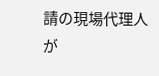請の現場代理人が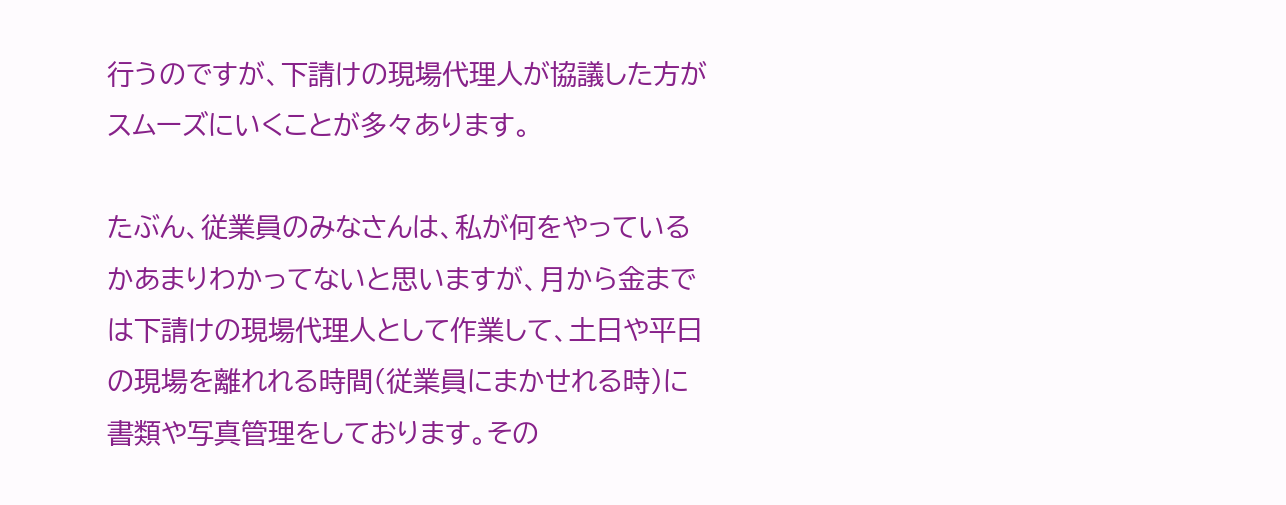行うのですが、下請けの現場代理人が協議した方がスムーズにいくことが多々あります。

たぶん、従業員のみなさんは、私が何をやっているかあまりわかってないと思いますが、月から金までは下請けの現場代理人として作業して、土日や平日の現場を離れれる時間(従業員にまかせれる時)に書類や写真管理をしております。その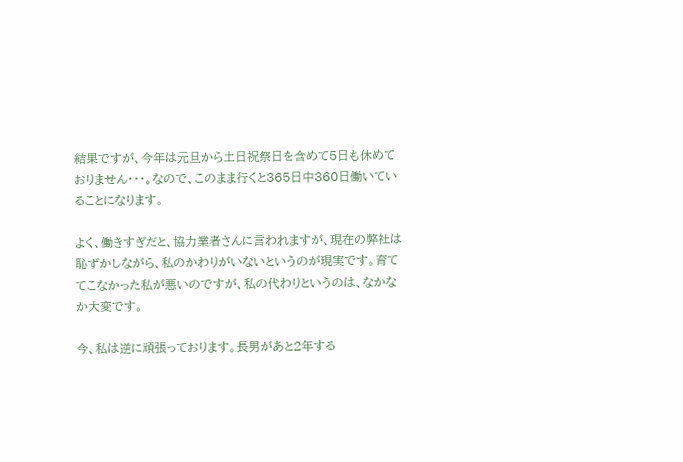結果ですが、今年は元旦から土日祝祭日を含めて5日も休めておりません・・・。なので、このまま行くと365日中360日働いていることになります。

よく、働きすぎだと、協力業者さんに言われますが、現在の弊社は恥ずかしながら、私のかわりがいないというのが現実です。育ててこなかった私が悪いのですが、私の代わりというのは、なかなか大変です。

今、私は逆に頑張っております。長男があと2年する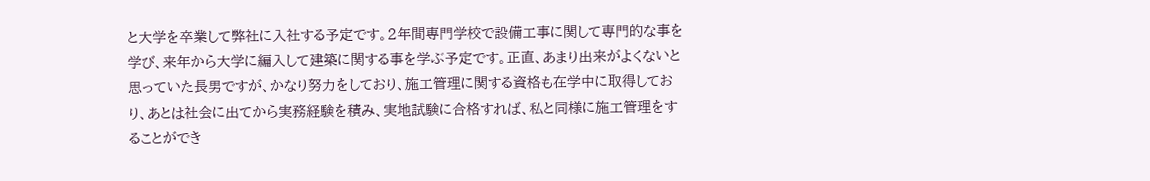と大学を卒業して弊社に入社する予定です。2年間専門学校で設備工事に関して専門的な事を学び、来年から大学に編入して建築に関する事を学ぶ予定です。正直、あまり出来がよくないと思っていた長男ですが、かなり努力をしており、施工管理に関する資格も在学中に取得しており、あとは社会に出てから実務経験を積み、実地試験に合格すれば、私と同様に施工管理をすることができ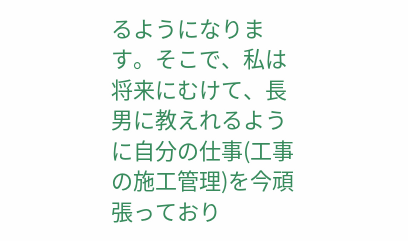るようになります。そこで、私は将来にむけて、長男に教えれるように自分の仕事(工事の施工管理)を今頑張っており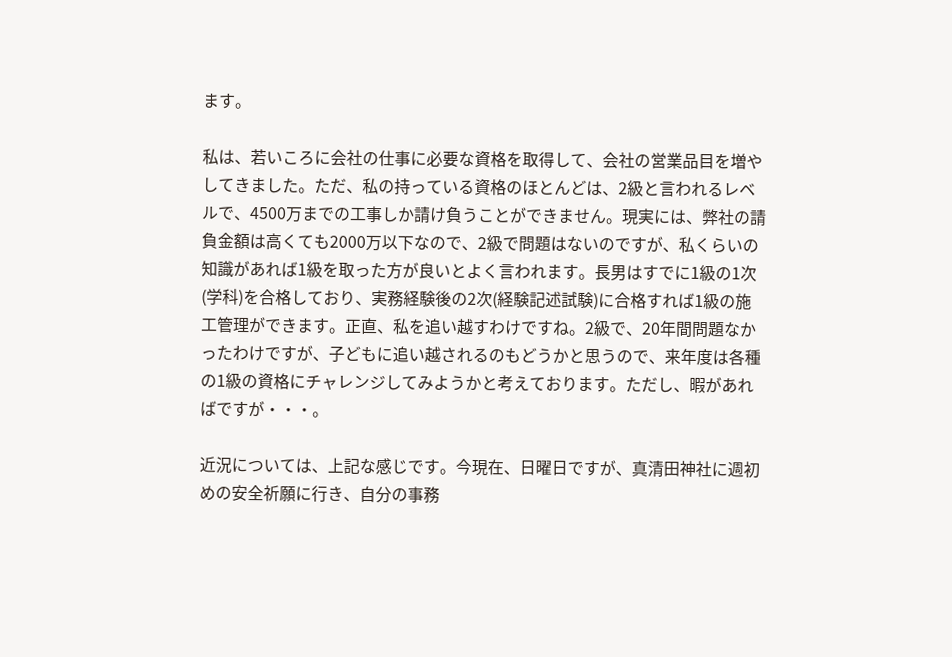ます。

私は、若いころに会社の仕事に必要な資格を取得して、会社の営業品目を増やしてきました。ただ、私の持っている資格のほとんどは、2級と言われるレベルで、4500万までの工事しか請け負うことができません。現実には、弊社の請負金額は高くても2000万以下なので、2級で問題はないのですが、私くらいの知識があれば1級を取った方が良いとよく言われます。長男はすでに1級の1次(学科)を合格しており、実務経験後の2次(経験記述試験)に合格すれば1級の施工管理ができます。正直、私を追い越すわけですね。2級で、20年間問題なかったわけですが、子どもに追い越されるのもどうかと思うので、来年度は各種の1級の資格にチャレンジしてみようかと考えております。ただし、暇があればですが・・・。

近況については、上記な感じです。今現在、日曜日ですが、真清田神社に週初めの安全祈願に行き、自分の事務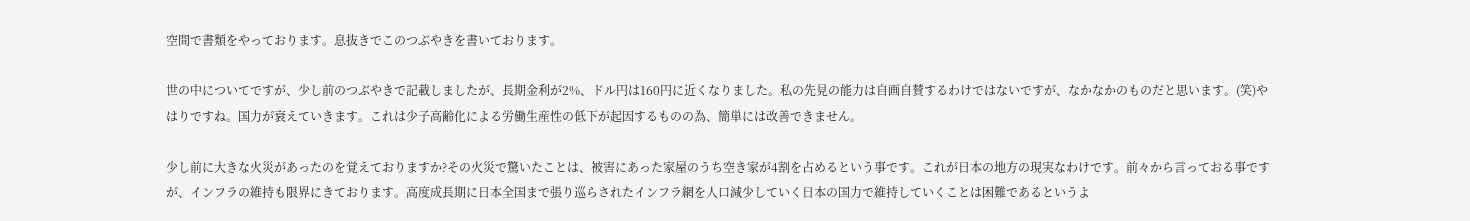空間で書類をやっております。息抜きでこのつぶやきを書いております。

世の中についてですが、少し前のつぶやきで記載しましたが、長期金利が2%、ドル円は160円に近くなりました。私の先見の能力は自画自賛するわけではないですが、なかなかのものだと思います。(笑)やはりですね。国力が衰えていきます。これは少子高齢化による労働生産性の低下が起因するものの為、簡単には改善できません。

少し前に大きな火災があったのを覚えておりますか?その火災で驚いたことは、被害にあった家屋のうち空き家が4割を占めるという事です。これが日本の地方の現実なわけです。前々から言っておる事ですが、インフラの維持も限界にきております。高度成長期に日本全国まで張り巡らされたインフラ網を人口減少していく日本の国力で維持していくことは困難であるというよ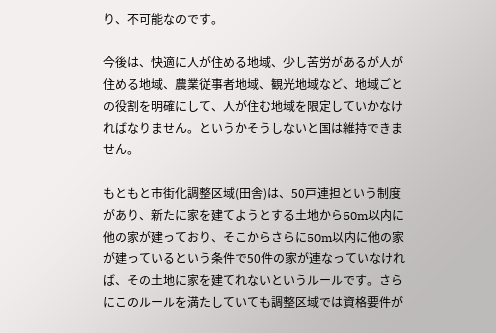り、不可能なのです。

今後は、快適に人が住める地域、少し苦労があるが人が住める地域、農業従事者地域、観光地域など、地域ごとの役割を明確にして、人が住む地域を限定していかなければなりません。というかそうしないと国は維持できません。

もともと市街化調整区域(田舎)は、50戸連担という制度があり、新たに家を建てようとする土地から50m以内に他の家が建っており、そこからさらに50m以内に他の家が建っているという条件で50件の家が連なっていなければ、その土地に家を建てれないというルールです。さらにこのルールを満たしていても調整区域では資格要件が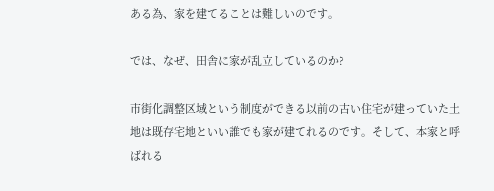ある為、家を建てることは難しいのです。

では、なぜ、田舎に家が乱立しているのか?

市街化調整区域という制度ができる以前の古い住宅が建っていた土地は既存宅地といい誰でも家が建てれるのです。そして、本家と呼ばれる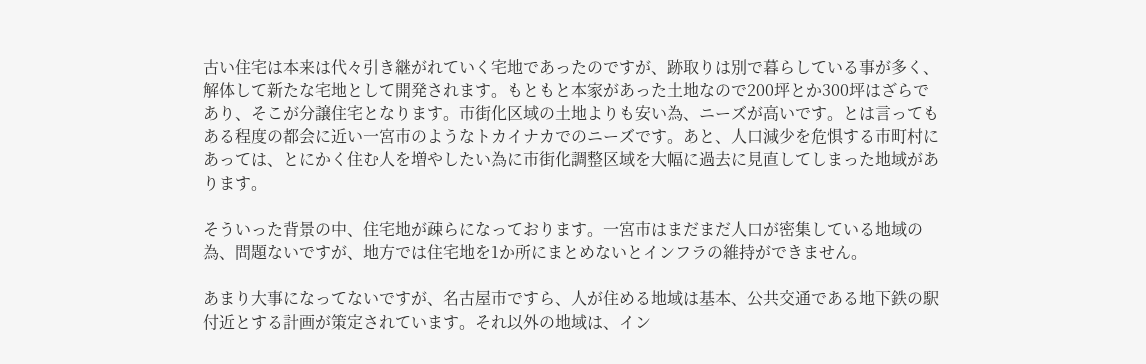古い住宅は本来は代々引き継がれていく宅地であったのですが、跡取りは別で暮らしている事が多く、解体して新たな宅地として開発されます。もともと本家があった土地なので200坪とか300坪はざらであり、そこが分譲住宅となります。市街化区域の土地よりも安い為、ニーズが高いです。とは言ってもある程度の都会に近い一宮市のようなトカイナカでのニーズです。あと、人口減少を危惧する市町村にあっては、とにかく住む人を増やしたい為に市街化調整区域を大幅に過去に見直してしまった地域があります。

そういった背景の中、住宅地が疎らになっております。一宮市はまだまだ人口が密集している地域の為、問題ないですが、地方では住宅地を1か所にまとめないとインフラの維持ができません。

あまり大事になってないですが、名古屋市ですら、人が住める地域は基本、公共交通である地下鉄の駅付近とする計画が策定されています。それ以外の地域は、イン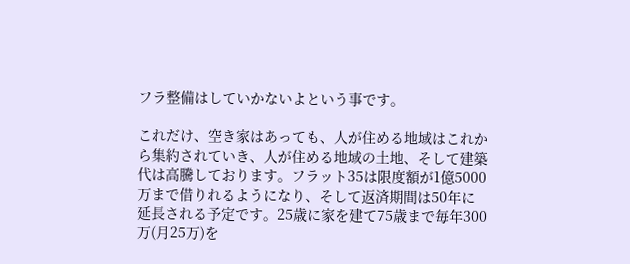フラ整備はしていかないよという事です。

これだけ、空き家はあっても、人が住める地域はこれから集約されていき、人が住める地域の土地、そして建築代は高騰しております。フラット35は限度額が1億5000万まで借りれるようになり、そして返済期間は50年に延長される予定です。25歳に家を建て75歳まで毎年300万(月25万)を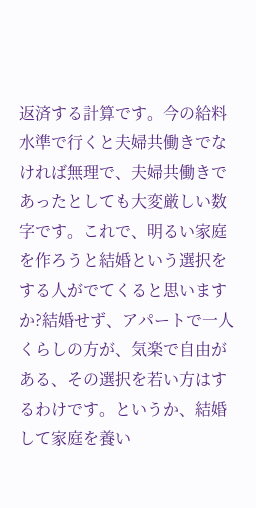返済する計算です。今の給料水準で行くと夫婦共働きでなければ無理で、夫婦共働きであったとしても大変厳しい数字です。これで、明るい家庭を作ろうと結婚という選択をする人がでてくると思いますか?結婚せず、アパートで一人くらしの方が、気楽で自由がある、その選択を若い方はするわけです。というか、結婚して家庭を養い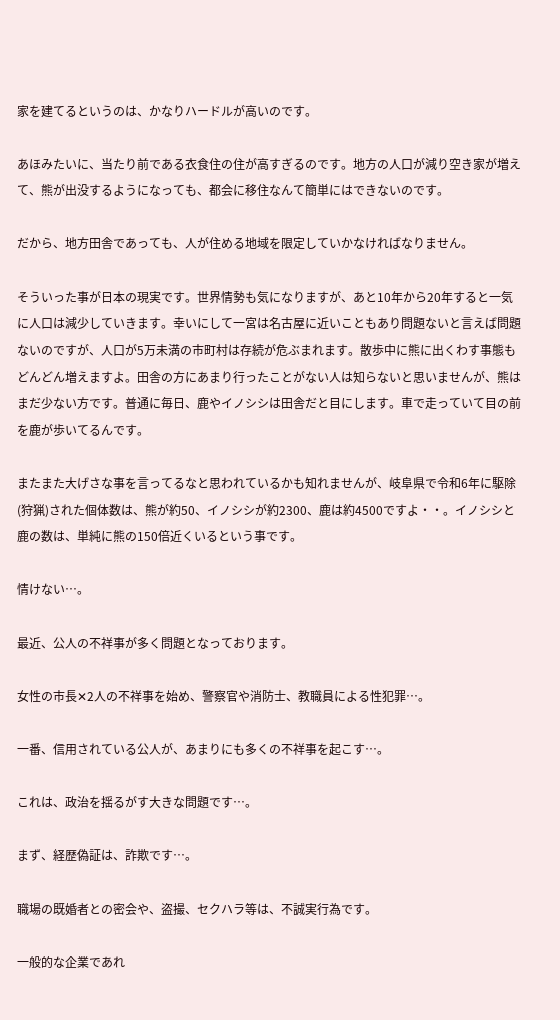家を建てるというのは、かなりハードルが高いのです。

あほみたいに、当たり前である衣食住の住が高すぎるのです。地方の人口が減り空き家が増えて、熊が出没するようになっても、都会に移住なんて簡単にはできないのです。

だから、地方田舎であっても、人が住める地域を限定していかなければなりません。

そういった事が日本の現実です。世界情勢も気になりますが、あと10年から20年すると一気に人口は減少していきます。幸いにして一宮は名古屋に近いこともあり問題ないと言えば問題ないのですが、人口が5万未満の市町村は存続が危ぶまれます。散歩中に熊に出くわす事態もどんどん増えますよ。田舎の方にあまり行ったことがない人は知らないと思いませんが、熊はまだ少ない方です。普通に毎日、鹿やイノシシは田舎だと目にします。車で走っていて目の前を鹿が歩いてるんです。

またまた大げさな事を言ってるなと思われているかも知れませんが、岐阜県で令和6年に駆除(狩猟)された個体数は、熊が約50、イノシシが約2300、鹿は約4500ですよ・・。イノシシと鹿の数は、単純に熊の150倍近くいるという事です。

情けない…。

最近、公人の不祥事が多く問題となっております。

女性の市長✕2人の不祥事を始め、警察官や消防士、教職員による性犯罪…。

一番、信用されている公人が、あまりにも多くの不祥事を起こす…。

これは、政治を揺るがす大きな問題です…。

まず、経歴偽証は、詐欺です…。

職場の既婚者との密会や、盗撮、セクハラ等は、不誠実行為です。

一般的な企業であれ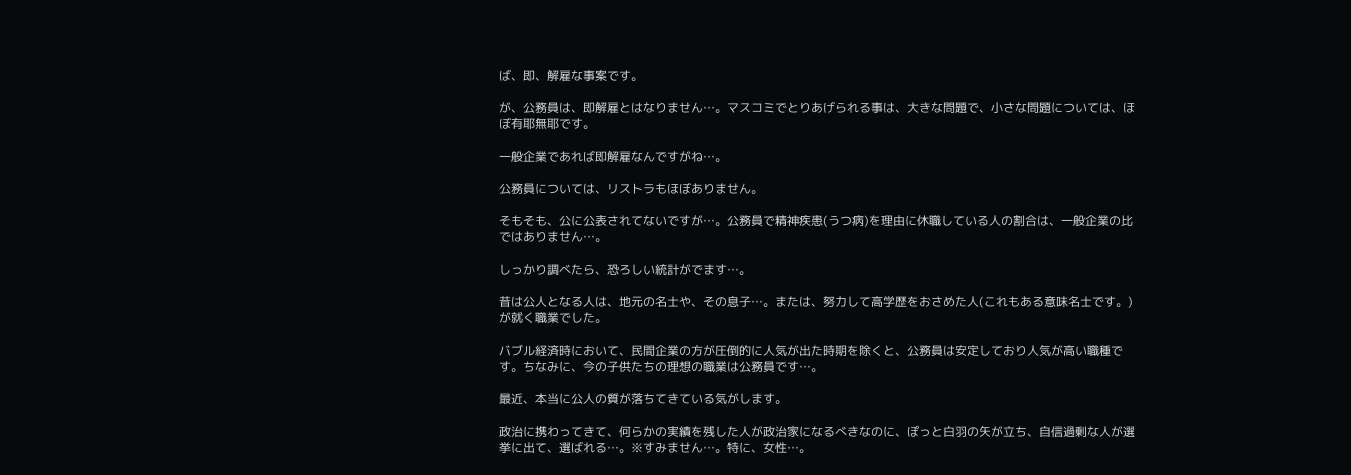ば、即、解雇な事案です。

が、公務員は、即解雇とはなりません…。マスコミでとりあげられる事は、大きな問題で、小さな問題については、ほぼ有耶無耶です。

一般企業であれば即解雇なんですがね…。

公務員については、リストラもほぼありません。

そもそも、公に公表されてないですが…。公務員で精神疾患(うつ病)を理由に休職している人の割合は、一般企業の比ではありません…。

しっかり調べたら、恐ろしい統計がでます…。

昔は公人となる人は、地元の名士や、その息子…。または、努力して高学歴をおさめた人(これもある意味名士です。)が就く職業でした。

バブル経済時において、民間企業の方が圧倒的に人気が出た時期を除くと、公務員は安定しており人気が高い職種です。ちなみに、今の子供たちの理想の職業は公務員です…。

最近、本当に公人の質が落ちてきている気がします。

政治に携わってきて、何らかの実績を残した人が政治家になるべきなのに、ぽっと白羽の矢が立ち、自信過剰な人が選挙に出て、選ばれる…。※すみません…。特に、女性…。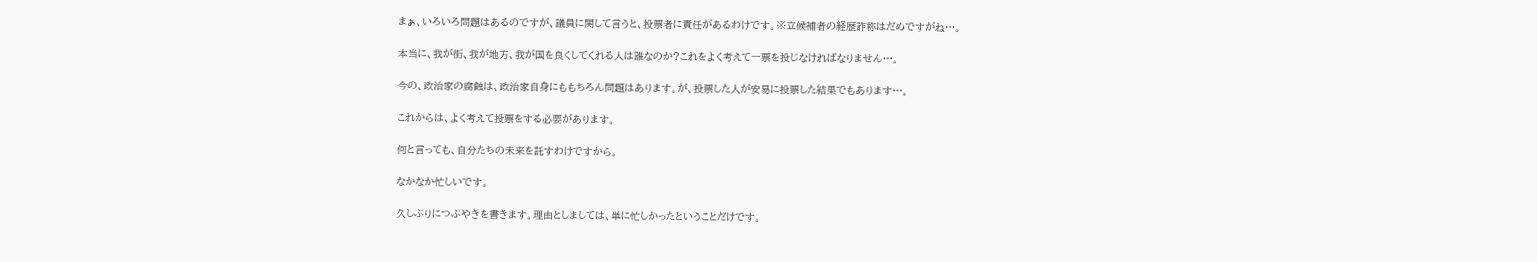まぁ、いろいろ問題はあるのですが、議員に関して言うと、投票者に責任があるわけです。※立候補者の経歴詐称はだめですがね…。

本当に、我が街、我が地方、我が国を良くしてくれる人は誰なのか?これをよく考えて一票を投じなければなりません…。

今の、政治家の腐蝕は、政治家自身にももちろん問題はあります。が、投票した人が安易に投票した結果でもあります…。

これからは、よく考えて投票をする必要があります。

何と言っても、自分たちの未来を託すわけですから。

なかなか忙しいです。

久しぶりにつぶやきを書きます。理由としましては、単に忙しかったということだけです。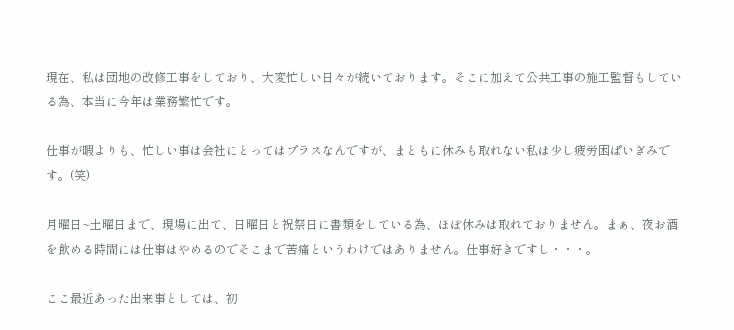現在、私は団地の改修工事をしており、大変忙しい日々が続いております。そこに加えて公共工事の施工監督もしている為、本当に今年は業務繁忙です。

仕事が暇よりも、忙しい事は会社にとってはプラスなんですが、まともに休みも取れない私は少し疲労困ぱいぎみです。(笑)

月曜日~土曜日まで、現場に出て、日曜日と祝祭日に書類をしている為、ほぼ休みは取れておりません。まぁ、夜お酒を飲める時間には仕事はやめるのでそこまで苦痛というわけではありません。仕事好きですし・・・。

ここ最近あった出来事としては、初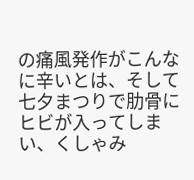の痛風発作がこんなに辛いとは、そして七夕まつりで肋骨にヒビが入ってしまい、くしゃみ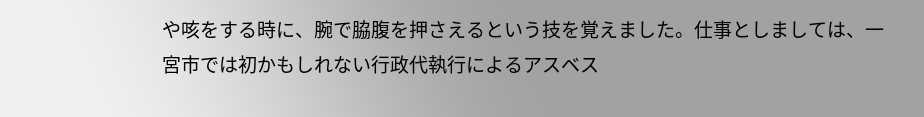や咳をする時に、腕で脇腹を押さえるという技を覚えました。仕事としましては、一宮市では初かもしれない行政代執行によるアスベス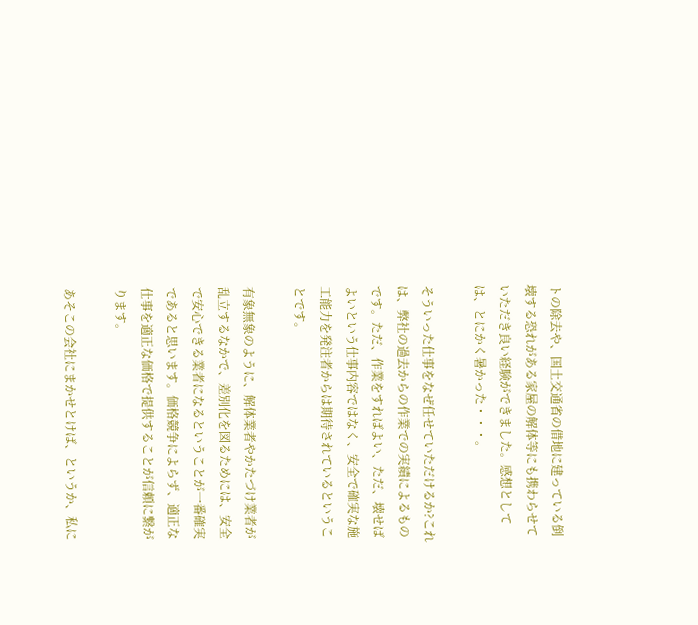トの除去や、国土交通省の借地に建っている倒壊する恐れがある家屋の解体等にも携わらせていただき良い経験ができました。感想としては、とにかく暑かった・・・。

そういった仕事をなぜ任せていただけるか?これは、弊社の過去からの作業での実績によるものです。ただ、作業をすればよい、ただ、壊せばよいという仕事内容ではなく、安全で確実な施工能力を発注者からは期待されているということです。

有象無象のように、解体業者やかたづけ業者が乱立するなかで、差別化を図るためには、安全で安心できる業者になるということが一番確実であると思います。価格競争によらず、適正な仕事を適正な価格で提供することが信頼に繋がります。

あそこの会社にまかせとけば、というか、私に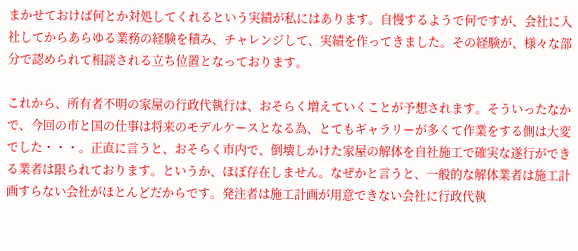まかせておけば何とか対処してくれるという実績が私にはあります。自慢するようで何ですが、会社に入社してからあらゆる業務の経験を積み、チャレンジして、実績を作ってきました。その経験が、様々な部分で認められて相談される立ち位置となっております。

これから、所有者不明の家屋の行政代執行は、おそらく増えていくことが予想されます。そういったなかで、今回の市と国の仕事は将来のモデルケースとなる為、とてもギャラリーが多くて作業をする側は大変でした・・・。正直に言うと、おそらく市内で、倒壊しかけた家屋の解体を自社施工で確実な遂行ができる業者は限られております。というか、ほぼ存在しません。なぜかと言うと、一般的な解体業者は施工計画すらない会社がほとんどだからです。発注者は施工計画が用意できない会社に行政代執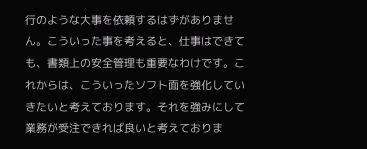行のような大事を依頼するはずがありません。こういった事を考えると、仕事はできても、書類上の安全管理も重要なわけです。これからは、こういったソフト面を強化していきたいと考えております。それを強みにして業務が受注できれば良いと考えておりま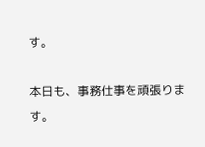す。

本日も、事務仕事を頑張ります。